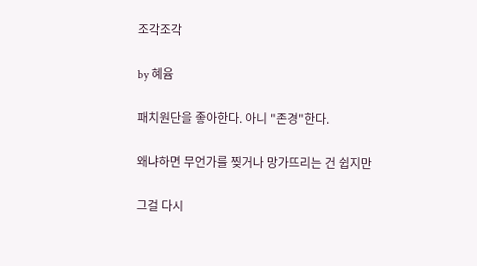조각조각

by 혜윰

패치원단을 좋아한다. 아니 "존경"한다.

왜냐하면 무언가를 찢거나 망가뜨리는 건 쉽지만

그걸 다시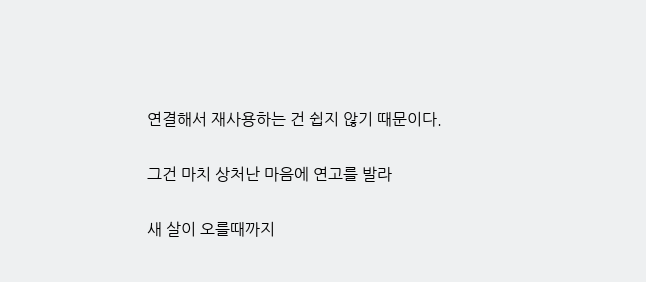연결해서 재사용하는 건 쉽지 않기 때문이다.

그건 마치 상처난 마음에 연고를 발라

새 살이 오를때까지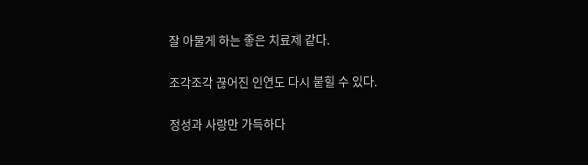잘 아물게 하는 좋은 치료제 같다.

조각조각 끊어진 인연도 다시 붙힐 수 있다.

정성과 사랑만 가득하다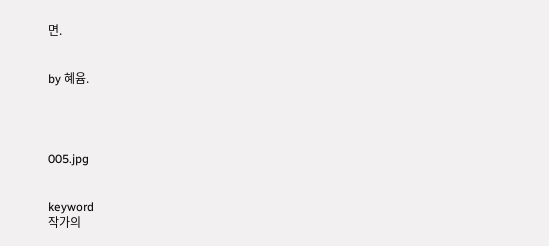면.


by 혜윰.




005.jpg


keyword
작가의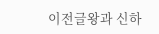이전글왕과 신하